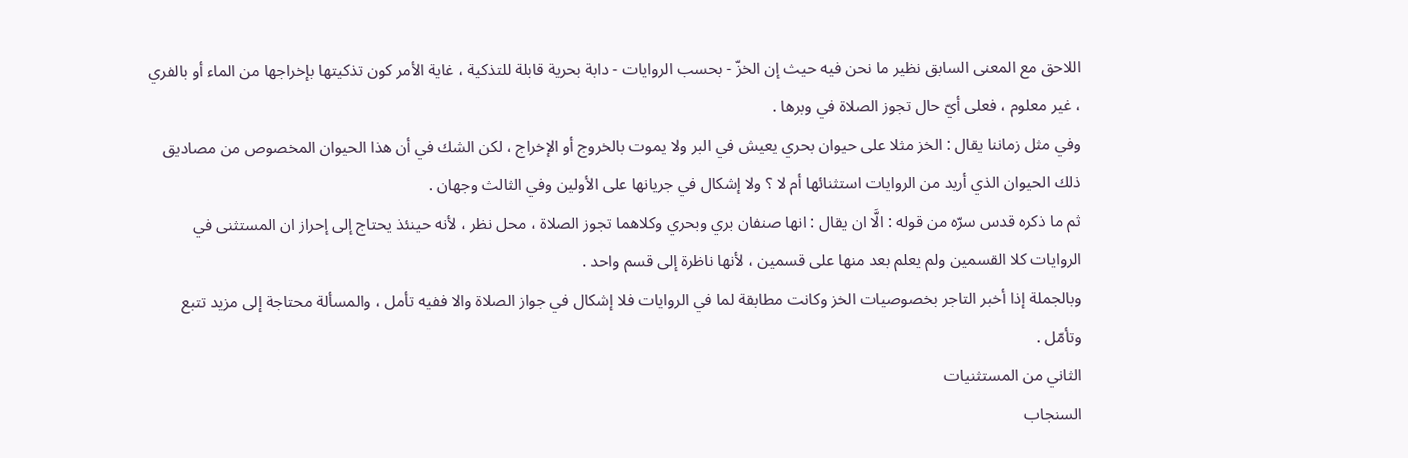اللاحق مع المعنى السابق نظير ما نحن فيه حيث إن الخزّ - بحسب الروايات - دابة بحرية قابلة للتذكية ، غاية الأمر كون تذكيتها بإخراجها من الماء أو بالفري ، غير معلوم ، فعلى أيّ حال تجوز الصلاة في وبرها .
وفي مثل زماننا يقال : الخز مثلا على حيوان بحري يعيش في البر ولا يموت بالخروج أو الإخراج ، لكن الشك في أن هذا الحيوان المخصوص من مصاديق ذلك الحيوان الذي أريد من الروايات استثنائها أم لا ؟ ولا إشكال في جريانها على الأولين وفي الثالث وجهان .
ثم ما ذكره قدس سرّه من قوله : الَّا ان يقال : انها صنفان بري وبحري وكلاهما تجوز الصلاة ، محل نظر ، لأنه حينئذ يحتاج إلى إحراز ان المستثنى في الروايات كلا القسمين ولم يعلم بعد منها على قسمين ، لأنها ناظرة إلى قسم واحد .
وبالجملة إذا أخبر التاجر بخصوصيات الخز وكانت مطابقة لما في الروايات فلا إشكال في جواز الصلاة والا ففيه تأمل ، والمسألة محتاجة إلى مزيد تتبع وتأمّل .
الثاني من المستثنيات
السنجاب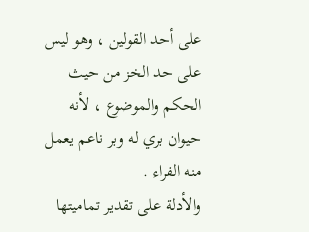على أحد القولين ، وهو ليس على حد الخز من حيث الحكم والموضوع ، لأنه حيوان بري له وبر ناعم يعمل منه الفراء .
والأدلة على تقدير تماميتها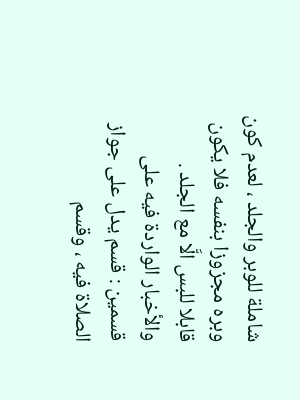شاملة للوبر والجلد ، لعدم كون وبره مجزوزا بنفسه فلا يكون قابلا للبس الَّا مع الجلد .
والأخبار الواردة فيه على قسمين : قسم يدل على جواز الصلاة فيه ، وقسم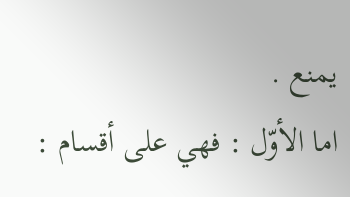يمنع .
اما الأوّل : فهي على أقسام :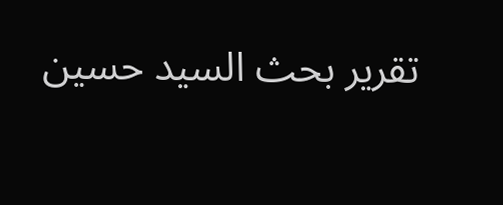تقرير بحث السيد حسين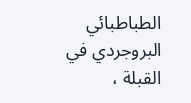الطباطبائي البروجردي في القبلة ،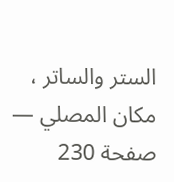الستر والساتر ، مكان المصلي — صفحة 230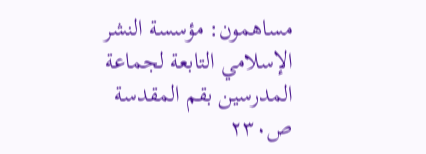مساهمون: مؤسسة النشر الإسلامي التابعة لجماعة المدرسين بقم المقدسة
ص٢٣٠